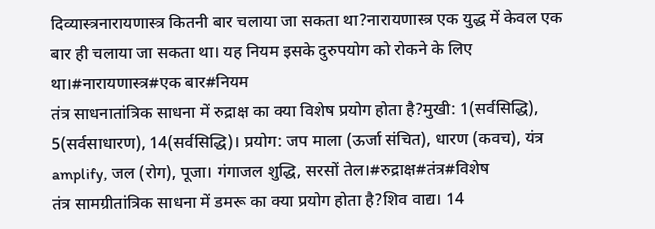दिव्यास्त्रनारायणास्त्र कितनी बार चलाया जा सकता था?नारायणास्त्र एक युद्ध में केवल एक बार ही चलाया जा सकता था। यह नियम इसके दुरुपयोग को रोकने के लिए था।#नारायणास्त्र#एक बार#नियम
तंत्र साधनातांत्रिक साधना में रुद्राक्ष का क्या विशेष प्रयोग होता है?मुखी: 1(सर्वसिद्धि), 5(सर्वसाधारण), 14(सर्वसिद्धि)। प्रयोग: जप माला (ऊर्जा संचित), धारण (कवच), यंत्र amplify, जल (रोग), पूजा। गंगाजल शुद्धि, सरसों तेल।#रुद्राक्ष#तंत्र#विशेष
तंत्र सामग्रीतांत्रिक साधना में डमरू का क्या प्रयोग होता है?शिव वाद्य। 14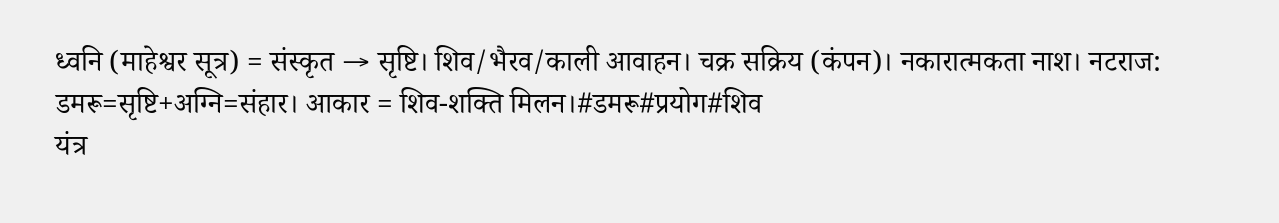ध्वनि (माहेश्वर सूत्र) = संस्कृत → सृष्टि। शिव/भैरव/काली आवाहन। चक्र सक्रिय (कंपन)। नकारात्मकता नाश। नटराज: डमरू=सृष्टि+अग्नि=संहार। आकार = शिव-शक्ति मिलन।#डमरू#प्रयोग#शिव
यंत्र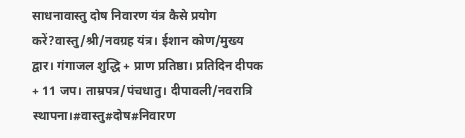साधनावास्तु दोष निवारण यंत्र कैसे प्रयोग करें?वास्तु/श्री/नवग्रह यंत्र। ईशान कोण/मुख्य द्वार। गंगाजल शुद्धि + प्राण प्रतिष्ठा। प्रतिदिन दीपक + 11 जप। ताम्रपत्र/पंचधातु। दीपावली/नवरात्रि स्थापना।#वास्तु#दोष#निवारण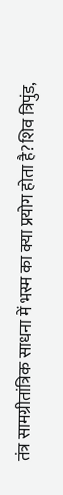तंत्र सामग्रीतांत्रिक साधना में भस्म का क्या प्रयोग होता है?शिव त्रिपुंड,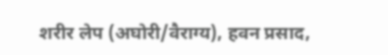शरीर लेप (अघोरी/वैराग्य), हवन प्रसाद,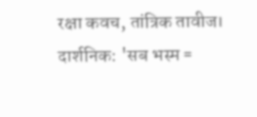रक्षा कवच, तांत्रिक तावीज। दार्शनिक: 'सब भस्म =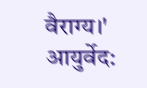वैराग्य।' आयुर्वेद: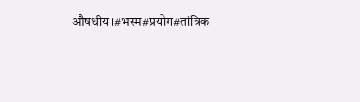औषधीय।#भस्म#प्रयोग#तांत्रिक